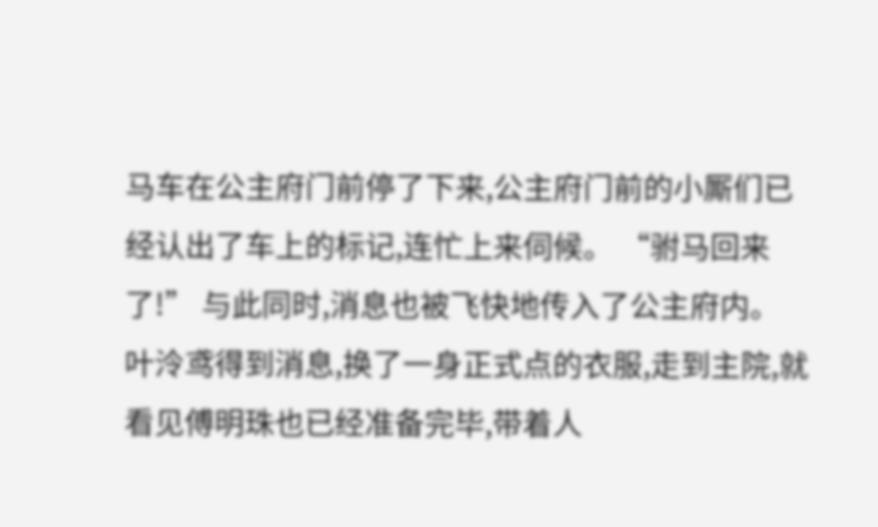马车在公主府门前停了下来,公主府门前的小厮们已经认出了车上的标记,连忙上来伺候。 “驸马回来了!” 与此同时,消息也被飞快地传入了公主府内。 叶泠鸢得到消息,换了一身正式点的衣服,走到主院,就看见傅明珠也已经准备完毕,带着人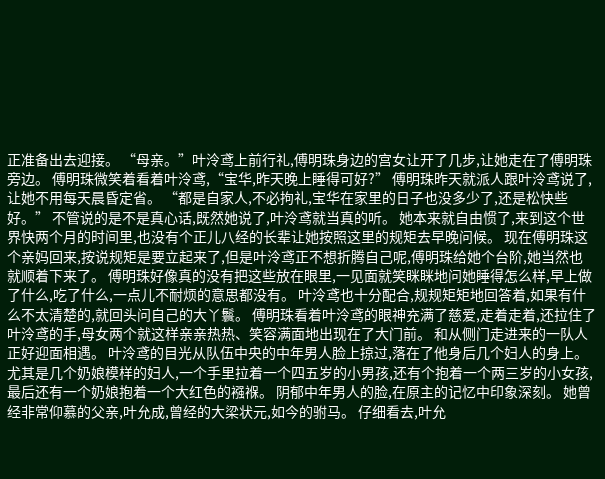正准备出去迎接。 “母亲。”叶泠鸢上前行礼,傅明珠身边的宫女让开了几步,让她走在了傅明珠旁边。 傅明珠微笑着看着叶泠鸢,“宝华,昨天晚上睡得可好?” 傅明珠昨天就派人跟叶泠鸢说了,让她不用每天晨昏定省。 “都是自家人,不必拘礼,宝华在家里的日子也没多少了,还是松快些好。” 不管说的是不是真心话,既然她说了,叶泠鸢就当真的听。 她本来就自由惯了,来到这个世界快两个月的时间里,也没有个正儿八经的长辈让她按照这里的规矩去早晚问候。 现在傅明珠这个亲妈回来,按说规矩是要立起来了,但是叶泠鸢正不想折腾自己呢,傅明珠给她个台阶,她当然也就顺着下来了。 傅明珠好像真的没有把这些放在眼里,一见面就笑眯眯地问她睡得怎么样,早上做了什么,吃了什么,一点儿不耐烦的意思都没有。 叶泠鸢也十分配合,规规矩矩地回答着,如果有什么不太清楚的,就回头问自己的大丫鬟。 傅明珠看着叶泠鸢的眼神充满了慈爱,走着走着,还拉住了叶泠鸢的手,母女两个就这样亲亲热热、笑容满面地出现在了大门前。 和从侧门走进来的一队人正好迎面相遇。 叶泠鸢的目光从队伍中央的中年男人脸上掠过,落在了他身后几个妇人的身上。 尤其是几个奶娘模样的妇人,一个手里拉着一个四五岁的小男孩,还有个抱着一个两三岁的小女孩,最后还有一个奶娘抱着一个大红色的襁褓。 阴郁中年男人的脸,在原主的记忆中印象深刻。 她曾经非常仰慕的父亲,叶允成,曾经的大梁状元,如今的驸马。 仔细看去,叶允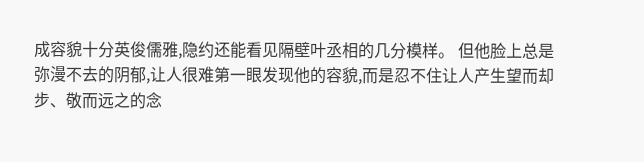成容貌十分英俊儒雅,隐约还能看见隔壁叶丞相的几分模样。 但他脸上总是弥漫不去的阴郁,让人很难第一眼发现他的容貌,而是忍不住让人产生望而却步、敬而远之的念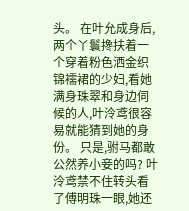头。 在叶允成身后,两个丫鬟搀扶着一个穿着粉色洒金织锦襦裙的少妇,看她满身珠翠和身边伺候的人,叶泠鸢很容易就能猜到她的身份。 只是,驸马都敢公然养小妾的吗? 叶泠鸢禁不住转头看了傅明珠一眼,她还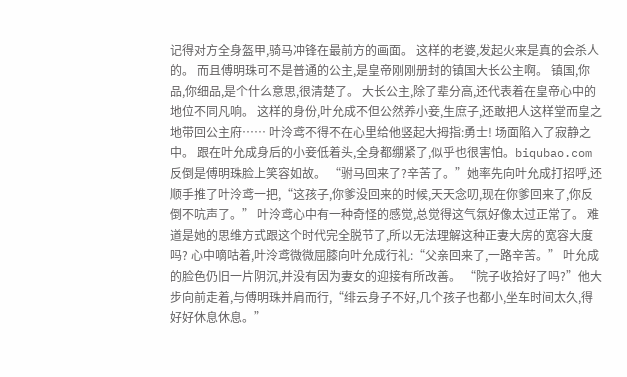记得对方全身盔甲,骑马冲锋在最前方的画面。 这样的老婆,发起火来是真的会杀人的。 而且傅明珠可不是普通的公主,是皇帝刚刚册封的镇国大长公主啊。 镇国,你品,你细品,是个什么意思,很清楚了。 大长公主,除了辈分高,还代表着在皇帝心中的地位不同凡响。 这样的身份,叶允成不但公然养小妾,生庶子,还敢把人这样堂而皇之地带回公主府…… 叶泠鸢不得不在心里给他竖起大拇指:勇士! 场面陷入了寂静之中。 跟在叶允成身后的小妾低着头,全身都绷紧了,似乎也很害怕。biqubao.com 反倒是傅明珠脸上笑容如故。 “驸马回来了?辛苦了。”她率先向叶允成打招呼,还顺手推了叶泠鸢一把,“这孩子,你爹没回来的时候,天天念叨,现在你爹回来了,你反倒不吭声了。” 叶泠鸢心中有一种奇怪的感觉,总觉得这气氛好像太过正常了。 难道是她的思维方式跟这个时代完全脱节了,所以无法理解这种正妻大房的宽容大度吗? 心中嘀咕着,叶泠鸢微微屈膝向叶允成行礼:“父亲回来了,一路辛苦。” 叶允成的脸色仍旧一片阴沉,并没有因为妻女的迎接有所改善。 “院子收拾好了吗?”他大步向前走着,与傅明珠并肩而行,“绯云身子不好,几个孩子也都小,坐车时间太久,得好好休息休息。”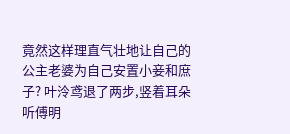竟然这样理直气壮地让自己的公主老婆为自己安置小妾和庶子? 叶泠鸢退了两步,竖着耳朵听傅明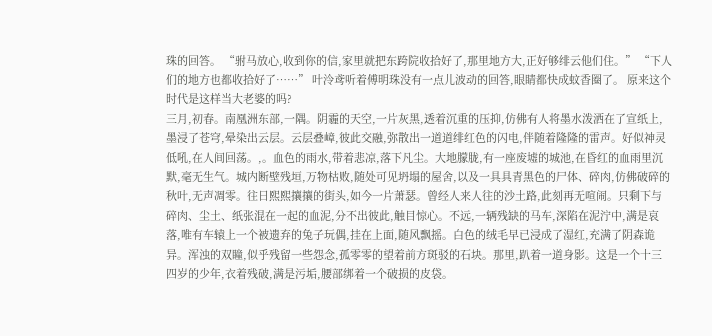珠的回答。 “驸马放心,收到你的信,家里就把东跨院收拾好了,那里地方大,正好够绯云他们住。” “下人们的地方也都收拾好了……” 叶泠鸢听着傅明珠没有一点儿波动的回答,眼睛都快成蚊香圈了。 原来这个时代是这样当大老婆的吗?
三月,初春。南凰洲东部,一隅。阴霾的天空,一片灰黑,透着沉重的压抑,仿佛有人将墨水泼洒在了宣纸上,墨浸了苍穹,晕染出云层。云层叠嶂,彼此交融,弥散出一道道绯红色的闪电,伴随着隆隆的雷声。好似神灵低吼,在人间回荡。,。血色的雨水,带着悲凉,落下凡尘。大地朦胧,有一座废墟的城池,在昏红的血雨里沉默,毫无生气。城内断壁残垣,万物枯败,随处可见坍塌的屋舍,以及一具具青黑色的尸体、碎肉,仿佛破碎的秋叶,无声凋零。往日熙熙攘攘的街头,如今一片萧瑟。曾经人来人往的沙土路,此刻再无喧闹。只剩下与碎肉、尘土、纸张混在一起的血泥,分不出彼此,触目惊心。不远,一辆残缺的马车,深陷在泥泞中,满是哀落,唯有车辕上一个被遗弃的兔子玩偶,挂在上面,随风飘摇。白色的绒毛早已浸成了湿红,充满了阴森诡异。浑浊的双瞳,似乎残留一些怨念,孤零零的望着前方斑驳的石块。那里,趴着一道身影。这是一个十三四岁的少年,衣着残破,满是污垢,腰部绑着一个破损的皮袋。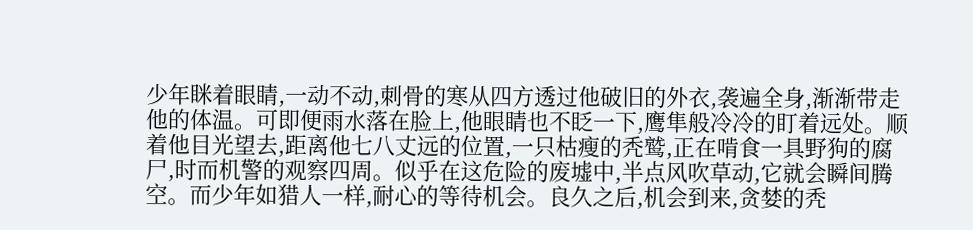少年眯着眼睛,一动不动,刺骨的寒从四方透过他破旧的外衣,袭遍全身,渐渐带走他的体温。可即便雨水落在脸上,他眼睛也不眨一下,鹰隼般冷冷的盯着远处。顺着他目光望去,距离他七八丈远的位置,一只枯瘦的秃鹫,正在啃食一具野狗的腐尸,时而机警的观察四周。似乎在这危险的废墟中,半点风吹草动,它就会瞬间腾空。而少年如猎人一样,耐心的等待机会。良久之后,机会到来,贪婪的秃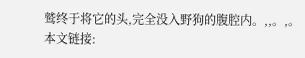鹫终于将它的头,完全没入野狗的腹腔内。,,。,。
本文链接: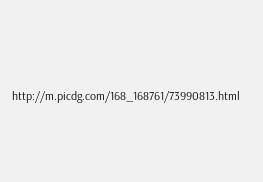http://m.picdg.com/168_168761/73990813.html